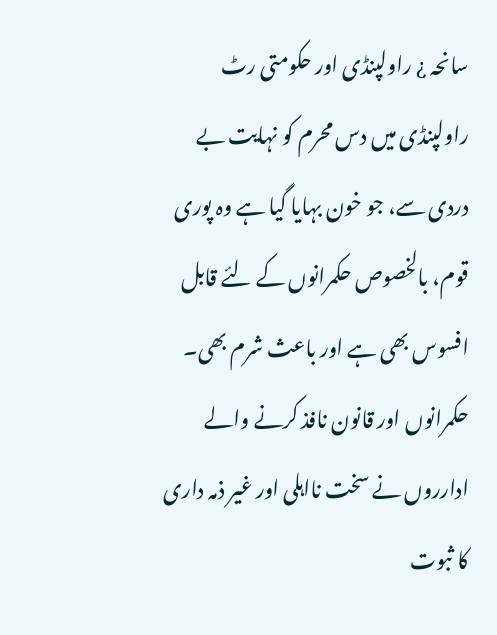سانحہ ¿ راولپنڈی اور حکومتی رٹ
راولپنڈی میں دس محرم کو نہایت بے دردی سے، جو خون بہایا گیا ہے وہ پوری قوم، بالخصوص حکمرانوں کے لئے قابل افسوس بھی ہے اور باعث شرم بھی۔ حکمرانوں اور قانون نافذ کرنے والے ادارروں نے سخت نااہلی اور غیر ذمہ داری کا ثبوت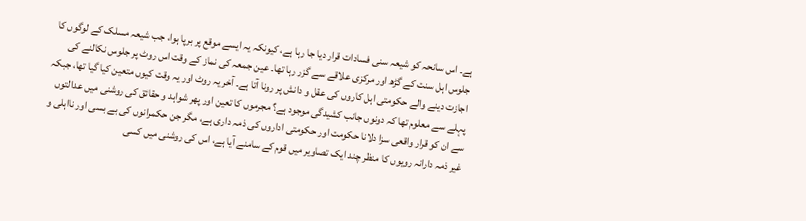ہے۔ اس سانحہ کو شیعہ سنی فسادات قرار دیا جا رہا ہے، کیونکہ یہ ایسے موقع پر برپا ہوا، جب شیعہ مسلک کے لوگوں کا جلوس اہل سنت کے گڑھ اور مرکزی علاقے سے گزر رہا تھا۔ عین جمعہ کی نماز کے وقت اس روٹ پر جلوس نکالنے کی اجازت دینے والے حکومتی اہل کاروں کی عقل و دانش پر رونا آتا ہے۔ آخر یہ روٹ اور یہ وقت کیوں متعین کیا گیا تھا، جبکہ پہلے سے معلوم تھا کہ دونوں جانب کشیدگی موجود ہے؟ مجرموں کا تعین اور پھر شواہد و حقائق کی روشنی میں عدالتوں سے ان کو قرار واقعی سزا دلانا حکومت اور حکومتی اداروں کی ذمہ داری ہے، مگر جن حکمرانوں کی بے بسی اور نااہلی و غیر ذمہ دارانہ رویوں کا منظر چند ایک تصاویر میں قوم کے سامنے آیا ہے، اس کی روشنی میں کسی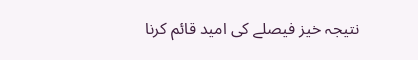نتیجہ خیز فیصلے کی امید قائم کرنا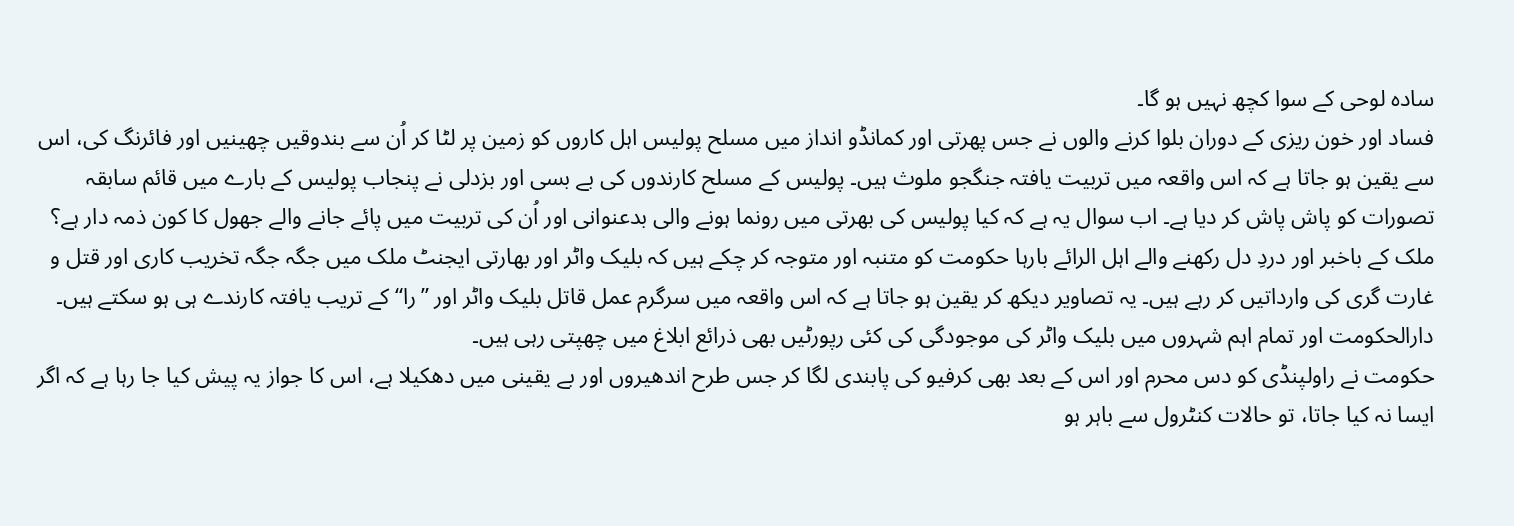سادہ لوحی کے سوا کچھ نہیں ہو گا۔
فساد اور خون ریزی کے دوران بلوا کرنے والوں نے جس پھرتی اور کمانڈو انداز میں مسلح پولیس اہل کاروں کو زمین پر لٹا کر اُن سے بندوقیں چھینیں اور فائرنگ کی، اس سے یقین ہو جاتا ہے کہ اس واقعہ میں تربیت یافتہ جنگجو ملوث ہیں۔ پولیس کے مسلح کارندوں کی بے بسی اور بزدلی نے پنجاب پولیس کے بارے میں قائم سابقہ تصورات کو پاش پاش کر دیا ہے۔ اب سوال یہ ہے کہ کیا پولیس کی بھرتی میں رونما ہونے والی بدعنوانی اور اُن کی تربیت میں پائے جانے والے جھول کا کون ذمہ دار ہے؟ ملک کے باخبر اور دردِ دل رکھنے والے اہل الرائے بارہا حکومت کو متنبہ اور متوجہ کر چکے ہیں کہ بلیک واٹر اور بھارتی ایجنٹ ملک میں جگہ جگہ تخریب کاری اور قتل و غارت گری کی وارداتیں کر رہے ہیں۔ یہ تصاویر دیکھ کر یقین ہو جاتا ہے کہ اس واقعہ میں سرگرم عمل قاتل بلیک واٹر اور ”را“ کے تریب یافتہ کارندے ہی ہو سکتے ہیں۔ دارالحکومت اور تمام اہم شہروں میں بلیک واٹر کی موجودگی کی کئی رپورٹیں بھی ذرائع ابلاغ میں چھپتی رہی ہیں۔
حکومت نے راولپنڈی کو دس محرم اور اس کے بعد بھی کرفیو کی پابندی لگا کر جس طرح اندھیروں اور بے یقینی میں دھکیلا ہے، اس کا جواز یہ پیش کیا جا رہا ہے کہ اگر ایسا نہ کیا جاتا، تو حالات کنٹرول سے باہر ہو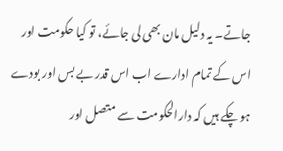جاتے۔ یہ دلیل مان بھی لی جائے، تو کیا حکومت اور اس کے تمام ادارے اب اس قدر بے بس اور بودے ہو چکے ہیں کہ دارالحکومت سے متصل اور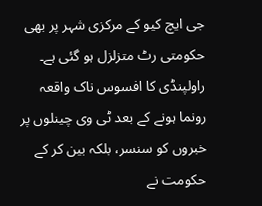جی ایچ کیو کے مرکزی شہر پر بھی حکومتی رٹ متزلزل ہو گئی ہے۔ راولپنڈی کا افسوس ناک واقعہ رونما ہونے کے بعد ٹی وی چینلوں پر خبروں کو سنسر، بلکہ بین کر کے حکومت نے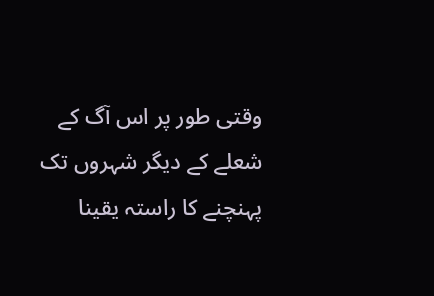وقتی طور پر اس آگ کے شعلے کے دیگر شہروں تک پہنچنے کا راستہ یقینا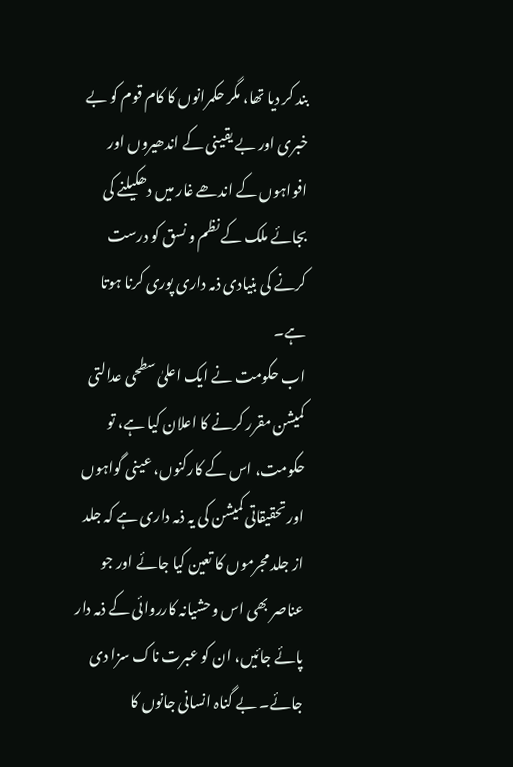بند کر دیا تھا، مگر حکمرانوں کا کام قوم کو بے خبری اور بے یقینی کے اندھیروں اور افواہوں کے اندھے غار میں دھکیلنے کی بجائے ملک کے نظم و نسق کو درست کرنے کی بنیادی ذمہ داری پوری کرنا ہوتا ہے۔
اب حکومت نے ایک اعلیٰ سطحی عدالتی کمیشن مقرر کرنے کا اعلان کیا ہے، تو حکومت، اس کے کارکنوں، عینی گواہوں اور تحقیقاتی کمیشن کی یہ ذمہ داری ہے کہ جلد از جلد مجرموں کا تعین کیا جائے اور جو عناصر بھی اس وحشیانہ کارروائی کے ذمہ دار پائے جائیں، ان کو عبرت ناک سزا دی جائے۔ بے گناہ انسانی جانوں کا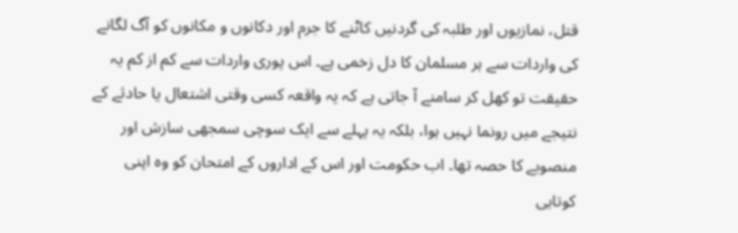قتل، نمازیوں اور طلبہ کی گردنیں کاٹنے کا جرم اور دکانوں و مکانوں کو آگ لگانے کی واردات سے ہر مسلمان کا دل زخمی ہے۔ اس پوری واردات سے کم از کم یہ حقیقت تو کھل کر سامنے آ جاتی ہے کہ یہ واقعہ کسی وقتی اشتعال یا حادثے کے نتیجے میں رونما نہیں ہوا، بلکہ یہ پہلے سے ایک سوچی سمجھی سازش اور منصوبے کا حصہ تھا۔ اب حکومت اور اس کے اداروں کے امتحان کو وہ اپنی کوتاہی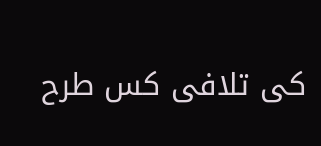کی تلافی کس طرح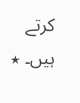کرتے ہیں۔ ٭